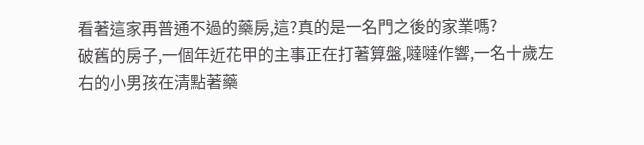看著這家再普通不過的藥房,這?真的是一名門之後的家業嗎?
破舊的房子,一個年近花甲的主事正在打著算盤,噠噠作響,一名十歲左右的小男孩在清點著藥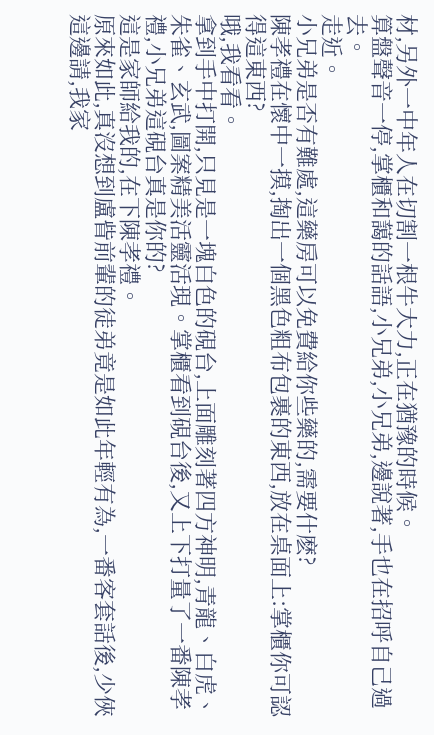材,另外一中年人在切割一根牛大力,正在猶豫的時候。
算盤聲音一停,掌櫃和藹的話語,小兄弟,小兄弟,邊說著,手也在招呼自己過去。
走近。
小兄弟是否有難處,這藥房可以免費給你些藥的,需要什麽?
陳孝禮在懷中一摸,掏出一個黑色粗布包裹的東西,放在桌面上:掌櫃你可認得這東西?
哦,我看看。
拿到手中打開,只見是一塊白色的硯台,上面雕刻著四方神明,青龍、白虎、朱雀、玄武,圖案精美活靈活現。掌櫃看到硯台後,又上下打量了一番陳孝禮,小兄弟這硯台真是你的?
這是家師給我的,在下陳孝禮。
原來如此,真沒想到盧眥前輩的徒弟竟是如此年輕有為,一番客套話後,少俠這邊請,我家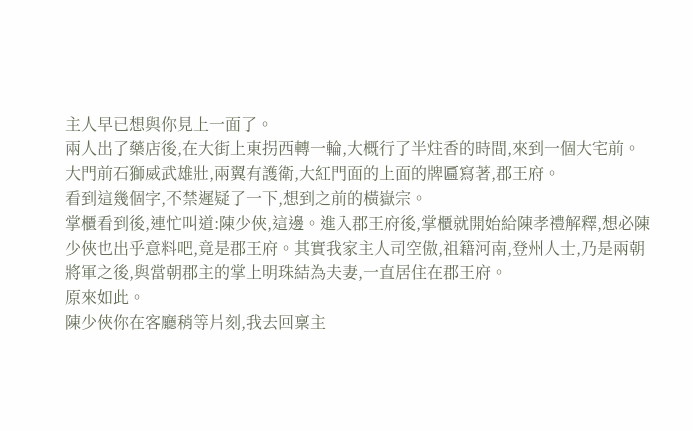主人早已想與你見上一面了。
兩人出了藥店後,在大街上東拐西轉一輪,大概行了半炷香的時間,來到一個大宅前。大門前石獅威武雄壯,兩翼有護衛,大紅門面的上面的牌匾寫著,郡王府。
看到這幾個字,不禁遲疑了一下,想到之前的橫嶽宗。
掌櫃看到後,連忙叫道:陳少俠,這邊。進入郡王府後,掌櫃就開始給陳孝禮解釋,想必陳少俠也出乎意料吧,竟是郡王府。其實我家主人司空傲,祖籍河南,登州人士,乃是兩朝將軍之後,與當朝郡主的掌上明珠結為夫妻,一直居住在郡王府。
原來如此。
陳少俠你在客廳稍等片刻,我去回稟主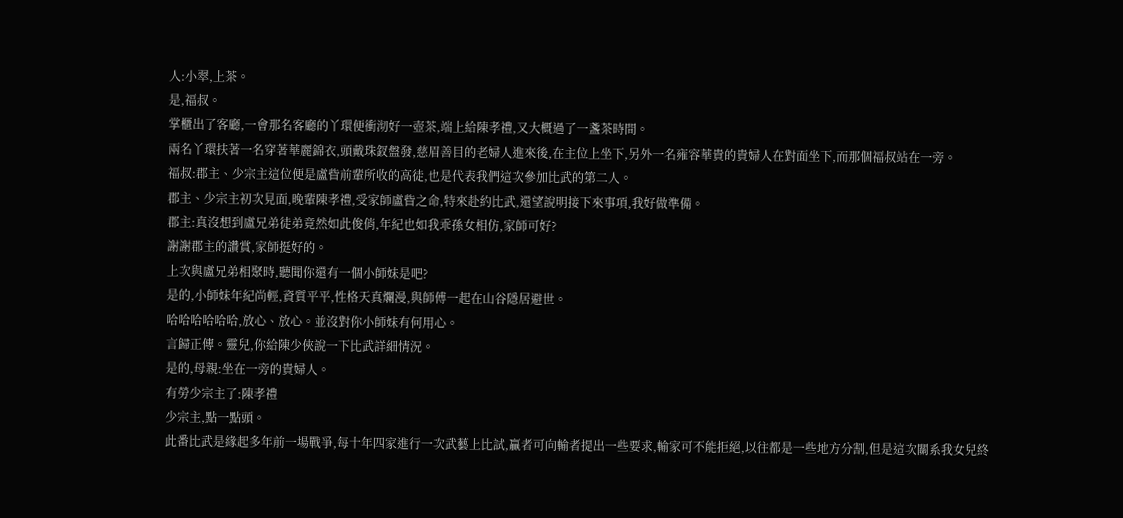人:小翠,上茶。
是,福叔。
掌櫃出了客廳,一會那名客廳的丫環便衝沏好一壺茶,端上給陳孝禮,又大概過了一盞茶時間。
兩名丫環扶著一名穿著華麗錦衣,頭戴珠釵盤發,慈眉善目的老婦人進來後,在主位上坐下,另外一名雍容華貴的貴婦人在對面坐下,而那個福叔站在一旁。
福叔:郡主、少宗主這位便是盧眥前輩所收的高徒,也是代表我們這次參加比武的第二人。
郡主、少宗主初次見面,晚輩陳孝禮,受家師盧眥之命,特來赴約比武,還望說明接下來事項,我好做準備。
郡主:真沒想到盧兄弟徒弟竟然如此俊俏,年紀也如我乖孫女相仿,家師可好?
謝謝郡主的讚賞,家師挺好的。
上次與盧兄弟相聚時,聽聞你還有一個小師妹是吧?
是的,小師妹年紀尚輕,資質平平,性格天真爛漫,與師傅一起在山谷隱居避世。
哈哈哈哈哈哈,放心、放心。並沒對你小師妹有何用心。
言歸正傳。靈兒,你給陳少俠說一下比武詳細情況。
是的,母親:坐在一旁的貴婦人。
有勞少宗主了:陳孝禮
少宗主,點一點頭。
此番比武是緣起多年前一場戰爭,每十年四家進行一次武藝上比試,贏者可向輸者提出一些要求,輸家可不能拒絕,以往都是一些地方分割,但是這次關系我女兒終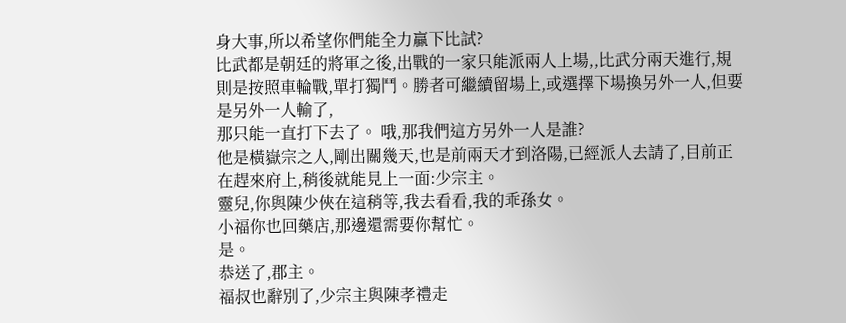身大事,所以希望你們能全力贏下比試?
比武都是朝廷的將軍之後,出戰的一家只能派兩人上場,,比武分兩天進行,規則是按照車輪戰,單打獨鬥。勝者可繼續留場上,或選擇下場換另外一人,但要是另外一人輸了,
那只能一直打下去了。 哦,那我們這方另外一人是誰?
他是橫嶽宗之人,剛出關幾天,也是前兩天才到洛陽,已經派人去請了,目前正在趕來府上,稍後就能見上一面:少宗主。
靈兒,你與陳少俠在這稍等,我去看看,我的乖孫女。
小福你也回藥店,那邊還需要你幫忙。
是。
恭送了,郡主。
福叔也辭別了,少宗主與陳孝禮走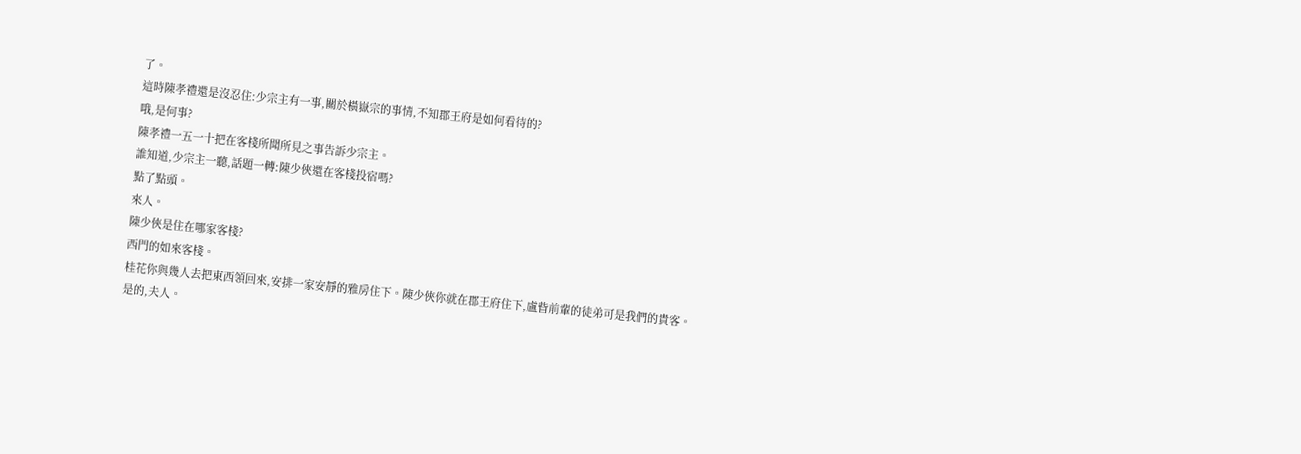了。
這時陳孝禮還是沒忍住:少宗主有一事,關於橫嶽宗的事情,不知郡王府是如何看待的?
哦,是何事?
陳孝禮一五一十把在客棧所聞所見之事告訴少宗主。
誰知道,少宗主一聽,話題一轉:陳少俠還在客棧投宿嗎?
點了點頭。
來人。
陳少俠是住在哪家客棧?
西門的如來客棧。
桂花你與幾人去把東西領回來,安排一家安靜的雅房住下。陳少俠你就在郡王府住下,盧眥前輩的徒弟可是我們的貴客。
是的,夫人。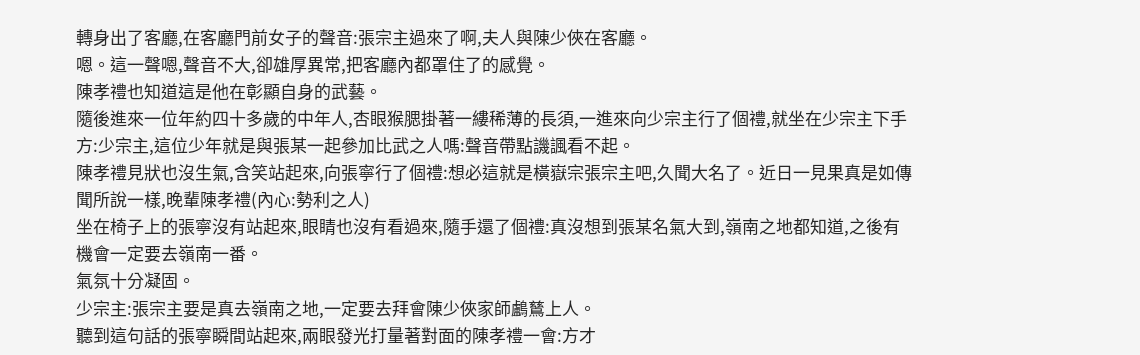轉身出了客廳,在客廳門前女子的聲音:張宗主過來了啊,夫人與陳少俠在客廳。
嗯。這一聲嗯,聲音不大,卻雄厚異常,把客廳內都罩住了的感覺。
陳孝禮也知道這是他在彰顯自身的武藝。
隨後進來一位年約四十多歲的中年人,杏眼猴腮掛著一縷稀薄的長須,一進來向少宗主行了個禮,就坐在少宗主下手方:少宗主,這位少年就是與張某一起參加比武之人嗎:聲音帶點譏諷看不起。
陳孝禮見狀也沒生氣,含笑站起來,向張寧行了個禮:想必這就是橫嶽宗張宗主吧,久聞大名了。近日一見果真是如傳聞所說一樣,晚輩陳孝禮(內心:勢利之人)
坐在椅子上的張寧沒有站起來,眼睛也沒有看過來,隨手還了個禮:真沒想到張某名氣大到,嶺南之地都知道,之後有機會一定要去嶺南一番。
氣氛十分凝固。
少宗主:張宗主要是真去嶺南之地,一定要去拜會陳少俠家師鸕鶿上人。
聽到這句話的張寧瞬間站起來,兩眼發光打量著對面的陳孝禮一會:方才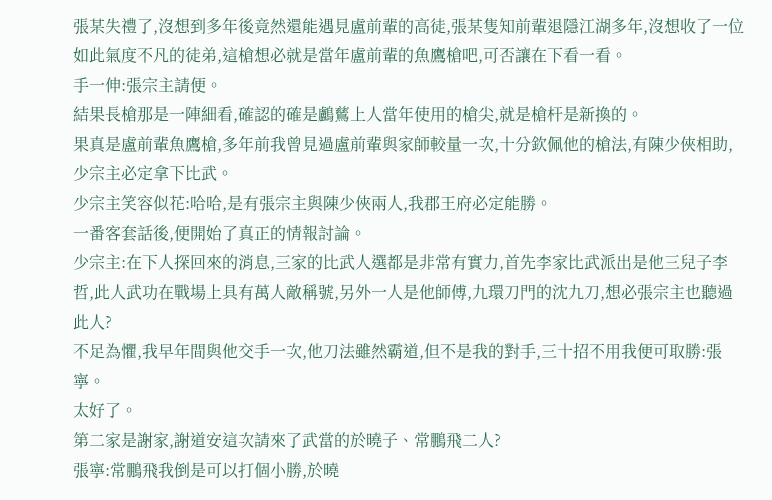張某失禮了,沒想到多年後竟然還能遇見盧前輩的高徒,張某隻知前輩退隱江湖多年,沒想收了一位如此氣度不凡的徒弟,這槍想必就是當年盧前輩的魚鷹槍吧,可否讓在下看一看。
手一伸:張宗主請便。
結果長槍那是一陣細看,確認的確是鸕鶿上人當年使用的槍尖,就是槍杆是新換的。
果真是盧前輩魚鷹槍,多年前我曾見過盧前輩與家師較量一次,十分欽佩他的槍法,有陳少俠相助,少宗主必定拿下比武。
少宗主笑容似花:哈哈,是有張宗主與陳少俠兩人,我郡王府必定能勝。
一番客套話後,便開始了真正的情報討論。
少宗主:在下人探回來的消息,三家的比武人選都是非常有實力,首先李家比武派出是他三兒子李哲,此人武功在戰場上具有萬人敵稱號,另外一人是他師傅,九環刀門的沈九刀,想必張宗主也聽過此人?
不足為懼,我早年間與他交手一次,他刀法雖然霸道,但不是我的對手,三十招不用我便可取勝:張寧。
太好了。
第二家是謝家,謝道安這次請來了武當的於曉子、常鵬飛二人?
張寧:常鵬飛我倒是可以打個小勝,於曉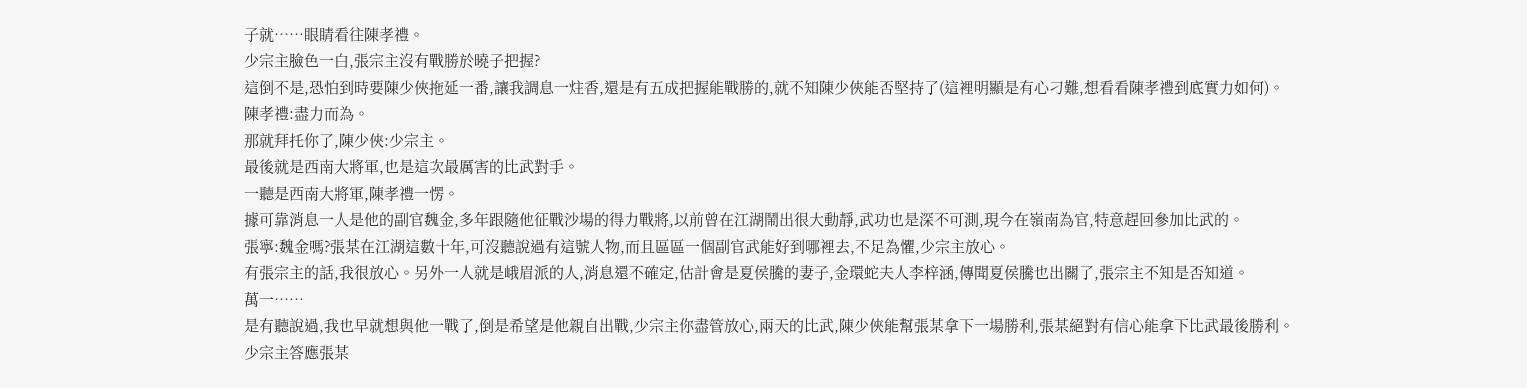子就……眼睛看往陳孝禮。
少宗主臉色一白,張宗主沒有戰勝於曉子把握?
這倒不是,恐怕到時要陳少俠拖延一番,讓我調息一炷香,還是有五成把握能戰勝的,就不知陳少俠能否堅持了(這裡明顯是有心刁難,想看看陳孝禮到底實力如何)。
陳孝禮:盡力而為。
那就拜托你了,陳少俠:少宗主。
最後就是西南大將軍,也是這次最厲害的比武對手。
一聽是西南大將軍,陳孝禮一愣。
據可靠消息一人是他的副官魏金,多年跟隨他征戰沙場的得力戰將,以前曾在江湖鬧出很大動靜,武功也是深不可測,現今在嶺南為官,特意趕回參加比武的。
張寧:魏金嗎?張某在江湖這數十年,可沒聽說過有這號人物,而且區區一個副官武能好到哪裡去,不足為懼,少宗主放心。
有張宗主的話,我很放心。另外一人就是峨眉派的人,消息還不確定,估計會是夏侯騰的妻子,金環蛇夫人李梓涵,傳聞夏侯騰也出關了,張宗主不知是否知道。
萬一……
是有聽說過,我也早就想與他一戰了,倒是希望是他親自出戰,少宗主你盡管放心,兩天的比武,陳少俠能幫張某拿下一場勝利,張某絕對有信心能拿下比武最後勝利。
少宗主答應張某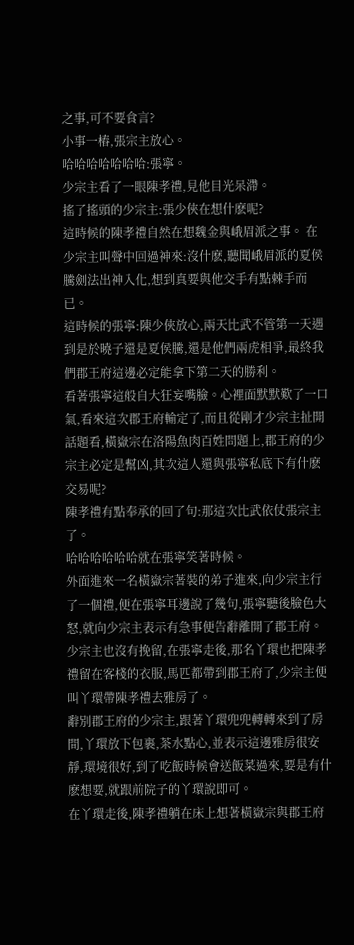之事,可不要食言?
小事一樁,張宗主放心。
哈哈哈哈哈哈哈:張寧。
少宗主看了一眼陳孝禮,見他目光呆滯。
搖了搖頭的少宗主:張少俠在想什麽呢?
這時候的陳孝禮自然在想魏金與峨眉派之事。 在少宗主叫聲中回過神來:沒什麽,聽聞峨眉派的夏侯騰劍法出神入化,想到真要與他交手有點棘手而已。
這時候的張寧:陳少俠放心,兩天比武不管第一天遇到是於曉子還是夏侯騰,還是他們兩虎相爭,最終我們郡王府這邊必定能拿下第二天的勝利。
看著張寧這般自大狂妄嘴臉。心裡面默默歎了一口氣,看來這次郡王府輸定了,而且從剛才少宗主扯開話題看,橫嶽宗在洛陽魚肉百姓問題上,郡王府的少宗主必定是幫凶,其次這人還與張寧私底下有什麽交易呢?
陳孝禮有點奉承的回了句:那這次比武依仗張宗主了。
哈哈哈哈哈哈就在張寧笑著時候。
外面進來一名橫嶽宗著裝的弟子進來,向少宗主行了一個禮,便在張寧耳邊說了幾句,張寧聽後臉色大怒,就向少宗主表示有急事便告辭離開了郡王府。
少宗主也沒有挽留,在張寧走後,那名丫環也把陳孝禮留在客棧的衣服,馬匹都帶到郡王府了,少宗主便叫丫環帶陳孝禮去雅房了。
辭別郡王府的少宗主,跟著丫環兜兜轉轉來到了房間,丫環放下包裹,茶水點心,並表示這邊雅房很安靜,環境很好,到了吃飯時候會送飯菜過來,要是有什麽想要,就跟前院子的丫環說即可。
在丫環走後,陳孝禮躺在床上想著橫嶽宗與郡王府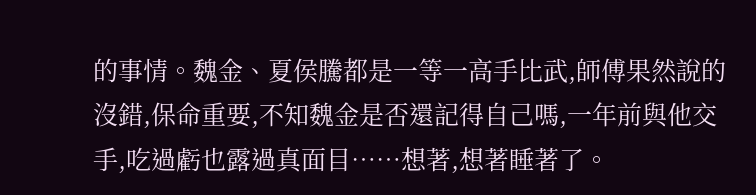的事情。魏金、夏侯騰都是一等一高手比武,師傅果然說的沒錯,保命重要,不知魏金是否還記得自己嗎,一年前與他交手,吃過虧也露過真面目……想著,想著睡著了。